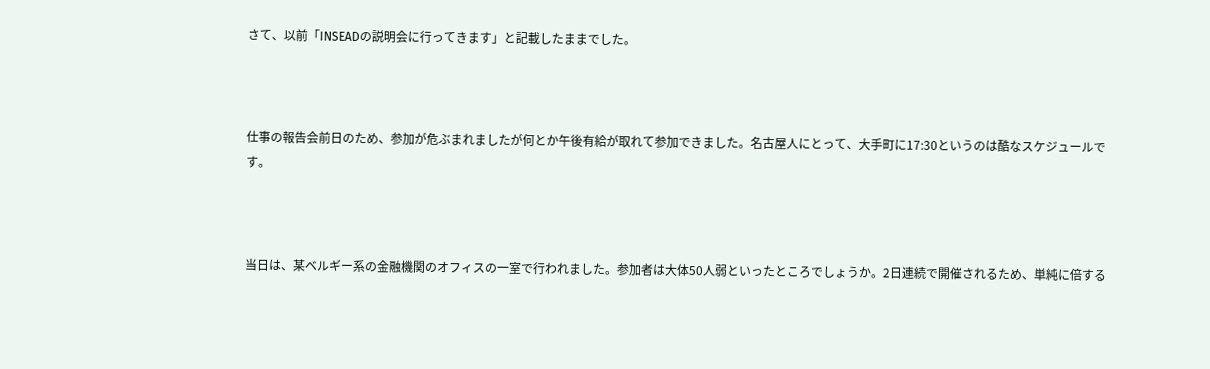さて、以前「INSEADの説明会に行ってきます」と記載したままでした。



仕事の報告会前日のため、参加が危ぶまれましたが何とか午後有給が取れて参加できました。名古屋人にとって、大手町に17:30というのは酷なスケジュールです。



当日は、某ベルギー系の金融機関のオフィスの一室で行われました。参加者は大体50人弱といったところでしょうか。2日連続で開催されるため、単純に倍する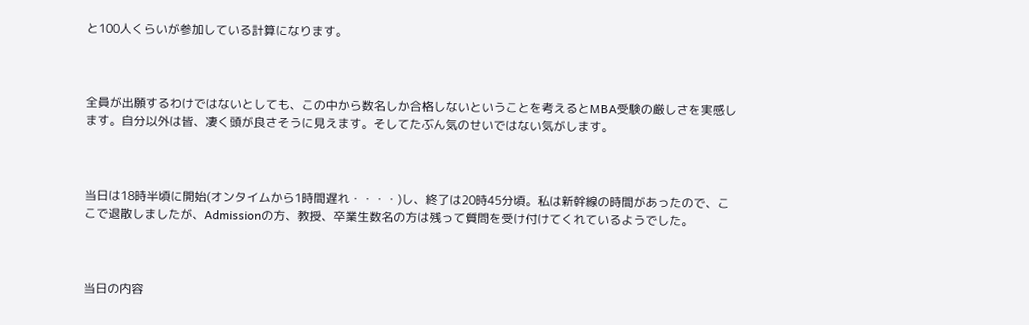と100人くらいが参加している計算になります。



全員が出願するわけではないとしても、この中から数名しか合格しないということを考えるとMBA受験の厳しさを実感します。自分以外は皆、凄く頭が良さそうに見えます。そしてたぶん気のせいではない気がします。



当日は18時半頃に開始(オンタイムから1時間遅れ・・・・)し、終了は20時45分頃。私は新幹線の時間があったので、ここで退散しましたが、Admissionの方、教授、卒業生数名の方は残って質問を受け付けてくれているようでした。



当日の内容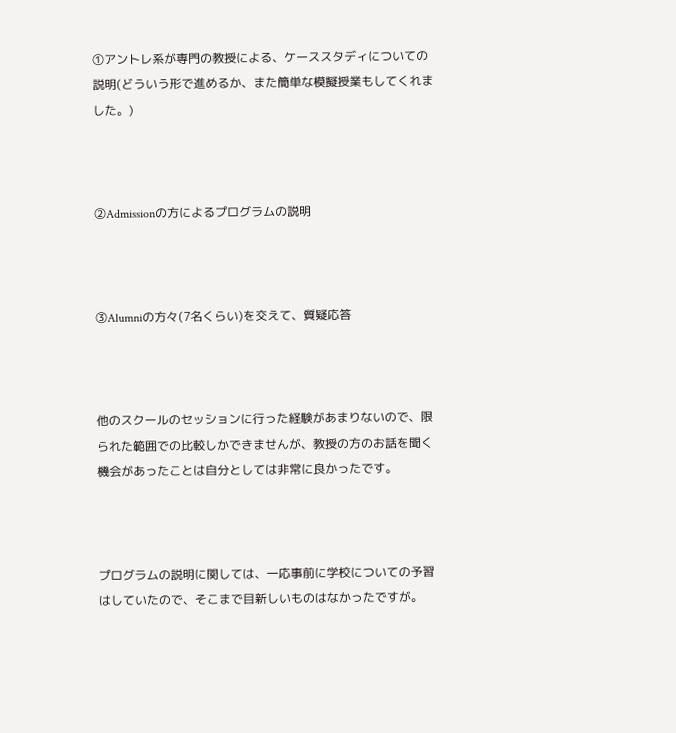①アントレ系が専門の教授による、ケーススタディについての説明(どういう形で進めるか、また簡単な模擬授業もしてくれました。)



②Admissionの方によるプログラムの説明



③Alumniの方々(7名くらい)を交えて、質疑応答



他のスクールのセッションに行った経験があまりないので、限られた範囲での比較しかできませんが、教授の方のお話を聞く機会があったことは自分としては非常に良かったです。



プログラムの説明に関しては、一応事前に学校についての予習はしていたので、そこまで目新しいものはなかったですが。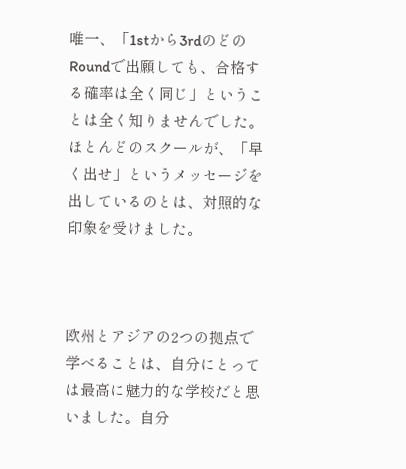唯一、「1stから3rdのどのRoundで出願しても、合格する確率は全く同じ」ということは全く知りませんでした。ほとんどのスクールが、「早く出せ」というメッセージを出しているのとは、対照的な印象を受けました。



欧州とアジアの2つの拠点で学べることは、自分にとっては最高に魅力的な学校だと思いました。自分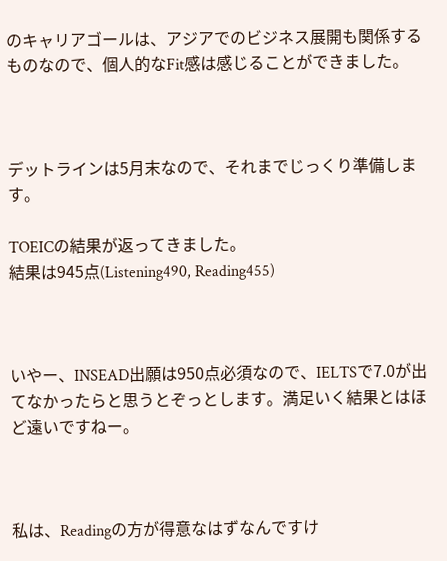のキャリアゴールは、アジアでのビジネス展開も関係するものなので、個人的なFit感は感じることができました。



デットラインは5月末なので、それまでじっくり準備します。

TOEICの結果が返ってきました。
結果は945点(Listening490, Reading455)



いやー、INSEAD出願は950点必須なので、IELTSで7.0が出てなかったらと思うとぞっとします。満足いく結果とはほど遠いですねー。



私は、Readingの方が得意なはずなんですけ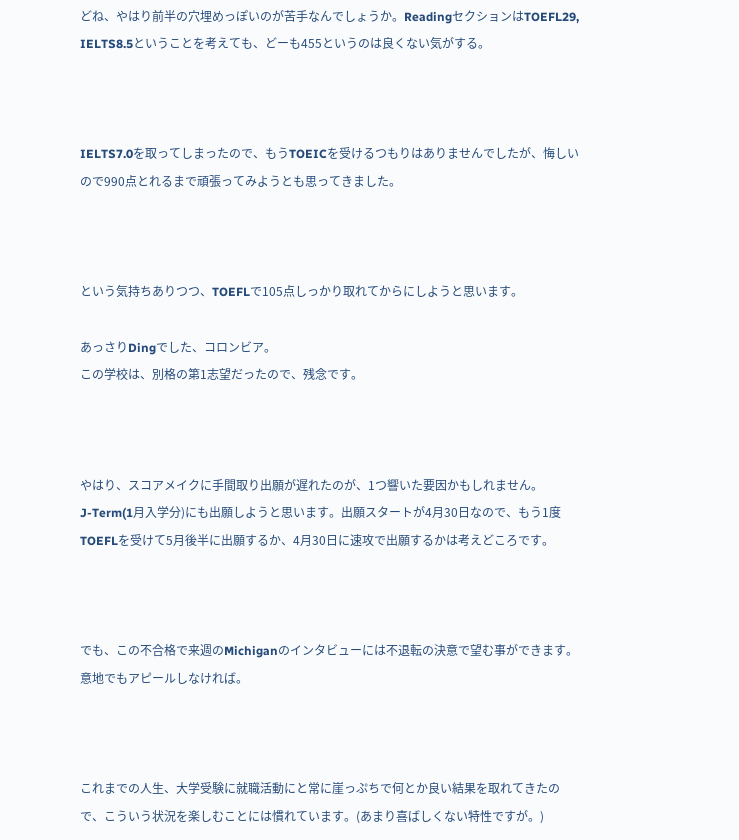どね、やはり前半の穴埋めっぽいのが苦手なんでしょうか。ReadingセクションはTOEFL29, IELTS8.5ということを考えても、どーも455というのは良くない気がする。



IELTS7.0を取ってしまったので、もうTOEICを受けるつもりはありませんでしたが、悔しいので990点とれるまで頑張ってみようとも思ってきました。



という気持ちありつつ、TOEFLで105点しっかり取れてからにしようと思います。

あっさりDingでした、コロンビア。
この学校は、別格の第1志望だったので、残念です。



やはり、スコアメイクに手間取り出願が遅れたのが、1つ響いた要因かもしれません。
J-Term(1月入学分)にも出願しようと思います。出願スタートが4月30日なので、もう1度TOEFLを受けて5月後半に出願するか、4月30日に速攻で出願するかは考えどころです。



でも、この不合格で来週のMichiganのインタビューには不退転の決意で望む事ができます。
意地でもアピールしなければ。



これまでの人生、大学受験に就職活動にと常に崖っぷちで何とか良い結果を取れてきたので、こういう状況を楽しむことには慣れています。(あまり喜ばしくない特性ですが。)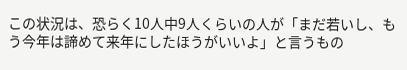この状況は、恐らく10人中9人くらいの人が「まだ若いし、もう今年は諦めて来年にしたほうがいいよ」と言うもの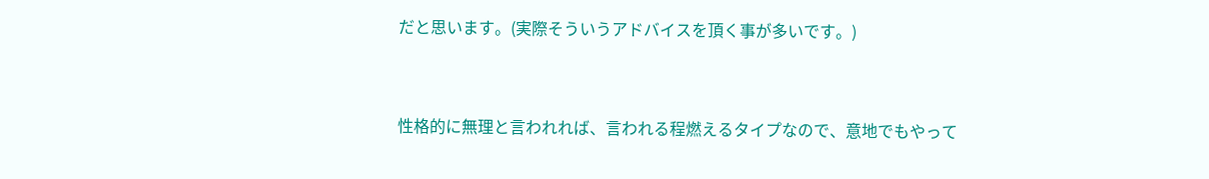だと思います。(実際そういうアドバイスを頂く事が多いです。)



性格的に無理と言われれば、言われる程燃えるタイプなので、意地でもやって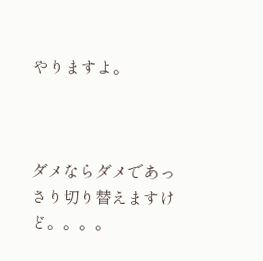やりますよ。



ダメならダメであっさり切り替えますけど。。。。